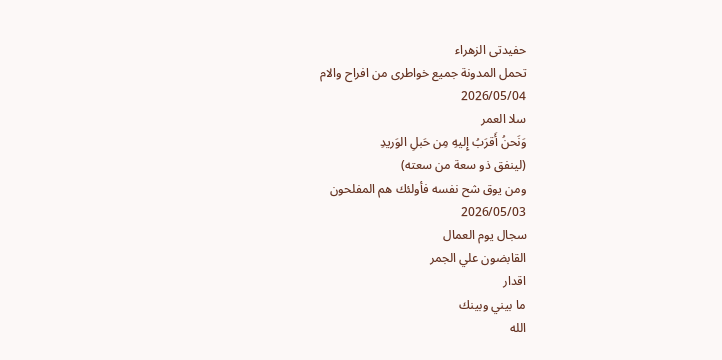حفيدتى الزهراء
تحمل المدونة جميع خواطرى من افراح والام
2026/05/04
سلا العمر
وَنَحنُ أَقرَبُ إِليهِ مِن حَبلِ الوَريدِ
(لينفق ذو سعة من سعته)
ومن يوق شح نفسه فأولئك هم المفلحون
2026/05/03
سجال يوم العمال
القابضون علي الجمر
اقدار
ما بيني وبينك
الله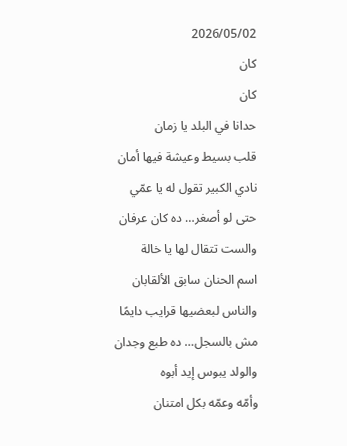2026/05/02
كان
كان
حدانا في البلد يا زمان
قلب بسيط وعيشة فيها أمان
نادي الكبير تقول له يا عمّي
حتى لو أصغر… ده كان عرفان
والست تتقال لها يا خالة
اسم الحنان سابق الألقابان
والناس لبعضيها قرايب دايمًا
مش بالسجل… ده طبع وجدان
والولد يبوس إيد أبوه
وأمّه وعمّه بكل امتنان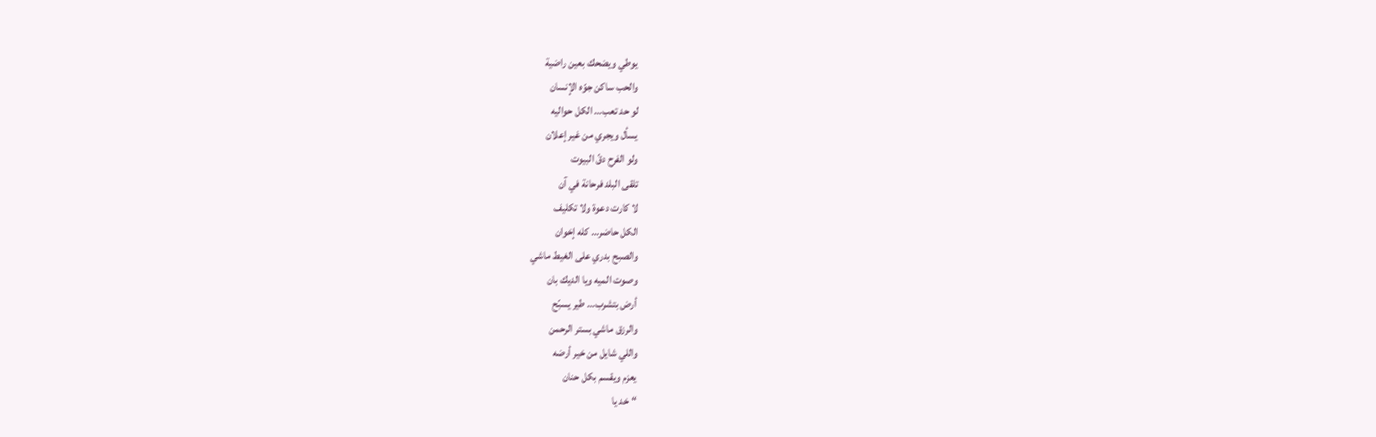يوطي ويضحك بعين راضية
والحب ساكن جوّه الإنسان
لو حد تعب… الكل حواليه
يسأل ويجري من غير إعلان
ولو الفرح دقّ البيوت
تلقى البلد فرحانة في آن
لا كارت دعوة ولا تكليف
الكل حاضر… كله إخوان
والصبح بدري على الغيط ماشي
وصوت الميه ويا الديك بان
أرض بتشرب… طير يسبّح
والرزق ماشي بستر الرحمن
واللي شايل من خير أرضه
يعزم ويقسم بكل حنان
“خد يا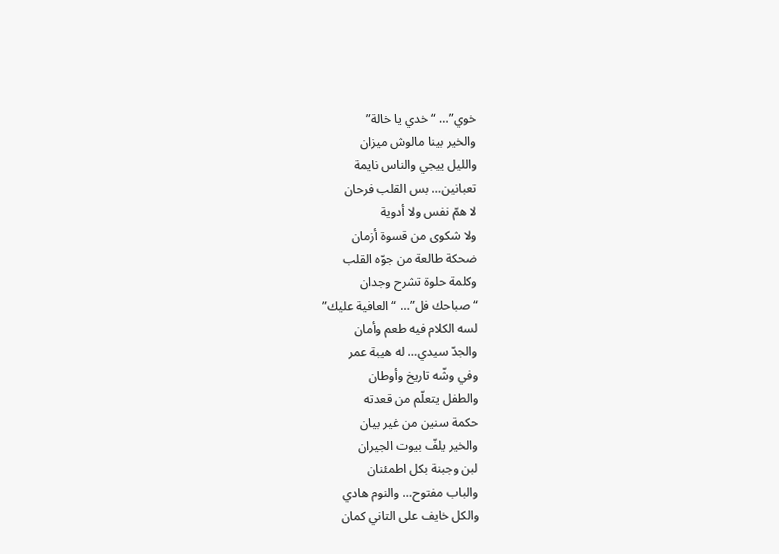خوي”… “خدي يا خالة”
والخير بينا مالوش ميزان
والليل ييجي والناس نايمة
تعبانين… بس القلب فرحان
لا همّ نفس ولا أدوية
ولا شكوى من قسوة أزمان
ضحكة طالعة من جوّه القلب
وكلمة حلوة تشرح وجدان
“صباحك فل”… “العافية عليك”
لسه الكلام فيه طعم وأمان
والجدّ سيدي… له هيبة عمر
وفي وشّه تاريخ وأوطان
والطفل يتعلّم من قعدته
حكمة سنين من غير بيان
والخير يلفّ بيوت الجيران
لبن وجبنة بكل اطمئنان
والباب مفتوح… والنوم هادي
والكل خايف على التاني كمان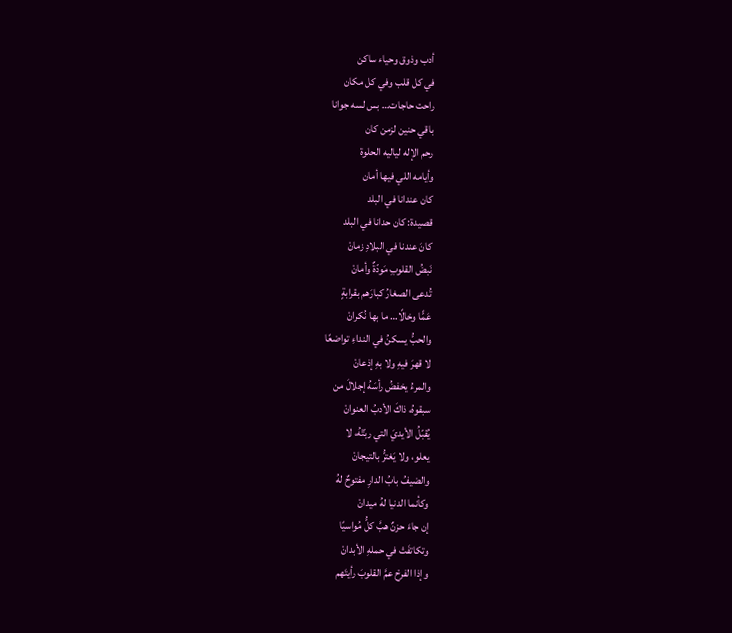أدب وذوق وحياء ساكن
في كل قلب وفي كل مكان
راحت حاجات… بس لسه جوانا
باقي حنين لزمن كان
رحم الإله لياليه الحلوة
وأيامه اللي فيها أمان
كان عندانا في البلد
قصيدة: كان حدانا في البلد
كانَ عندنا في البلادِ زمانْ
نَبضُ القلوبِ مَودّةٌ وأمانْ
تُدعى الصغارُ كبارَهم بقرابةٍ
عَمًّا وخالًا… ما بها نُكرانْ
والحبُّ يسكنُ في النداءِ تواضعًا
لا قهرَ فيهِ ولا بهِ إذعانْ
والمرءُ يخفضُ رأسَهُ إجلالَ من
سبقوهُ، ذاكَ الأدبُ العنوانْ
يُقبّلُ الأيديَ التي ربّتْهُ، لا
يعلو، ولا يَغترُّ بالتيجانْ
والضيفُ بابُ الدارِ مفتوحٌ لهُ
وكأنما الدنيا لهُ ميدانْ
إن جاءَ حزنٌ هبَّ كلُّ مُواسيًا
وتكاتفَتْ في حملهِ الأبدانْ
وإذا الفرحْ عمَّ القلوبَ رأيتَهم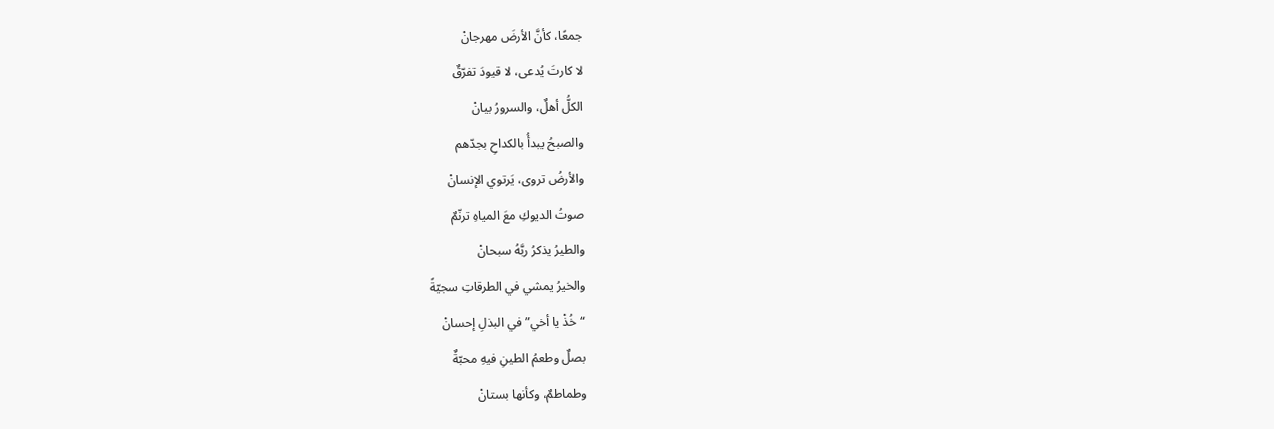جمعًا، كأنَّ الأرضَ مهرجانْ
لا كارتَ يُدعى، لا قيودَ تفرّقٌ
الكلُّ أهلٌ، والسرورُ بيانْ
والصبحُ يبدأُ بالكداحِ بجدّهم
والأرضُ تروى، يَرتوي الإنسانْ
صوتُ الديوكِ معَ المياهِ ترنّمٌ
والطيرُ يذكرُ ربَّهُ سبحانْ
والخيرُ يمشي في الطرقاتِ سجيّةً
“خُذْ يا أخي” في البذلِ إحسانْ
بصلٌ وطعمُ الطينِ فيهِ محبّةٌ
وطماطمٌ، وكأنها بستانْ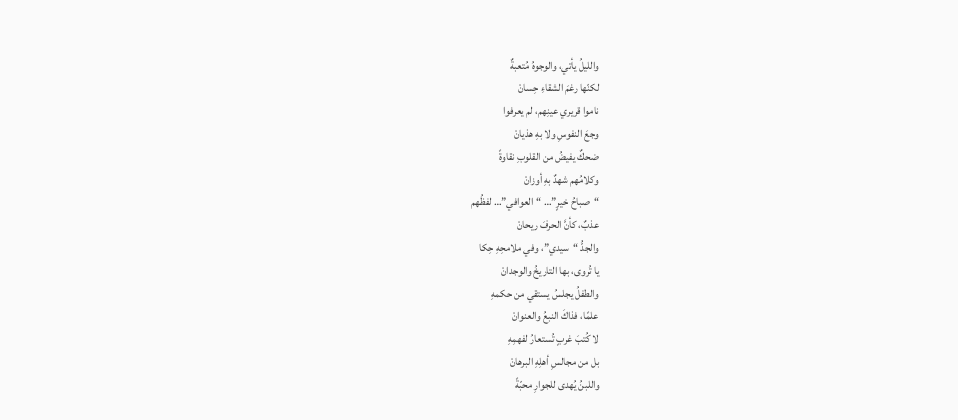والليلُ يأتي، والوجوهُ مُتعبةٌ
لكنّها رغمَ الشقاءِ حِسانْ
ناموا قريري عينِهم، لم يعرفوا
وجعَ النفوسِ ولا بهِ هذيانْ
ضحكٌ يفيضُ من القلوبِ نقاوةً
وكلامُهم شهدٌ بهِ أوزانْ
“صباحُ خيرٍ”… “العوافي”… لفظُهم
عذبٌ، كأنَّ الحرفَ ريحانْ
والجدُّ “سيدي”، وفي ملامحِهِ حِكا
يا تُروى، بها التاريخُ والوجدانْ
والطفلُ يجلسُ يستقي من حكمهِ
علمًا، فذاكَ النبعُ والعنوانْ
لا كُتبَ غربٍ تُستعارُ لفهمِهِ
بل من مجالسِ أهلِهِ البرهانْ
واللبنُ يُهدى للجوارِ محبّةً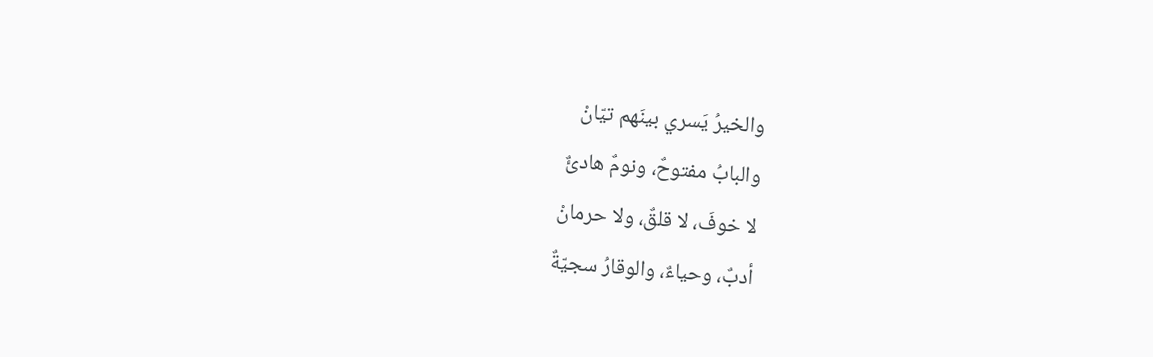والخيرُ يَسري بينَهم تيّانْ
والبابُ مفتوحٌ، ونومٌ هادئٌ
لا خوفَ، لا قلقٌ، ولا حرمانْ
أدبٌ، وحياءٌ، والوقارُ سجيّةٌ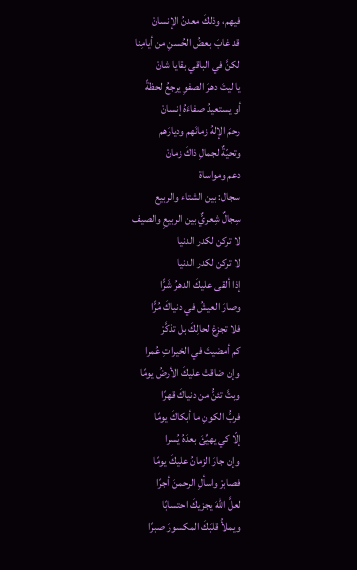فيهم، وذلكَ معدنُ الإنسانْ
قد غابَ بعضُ الحُسنِ من أيامِنا
لكنَّ في الباقي بقايا شانْ
يا ليتَ دهرَ الصفوِ يرجعُ لحظةً
أو يستعيدُ صفاءَهُ إنسانْ
رحمَ الإلهُ زمانَهم وديارَهم
وتحيّةٌ لجمالِ ذاكَ زمانْ
دعم ومواساة
سجال: بين الشتاء والربيع
سِجالٌ شِعريٌّ بين الربيعِ والصيف
لا تركن لكدر الدنيا
لا تركن لكدر الدنيا
إذا ألقى عليكَ الدهرُ شَرًّا
وصارَ العيشُ في دنياكَ مُرًّا
فلا تجزعْ لحالِكَ بل تذكَّرْ
كم أمضيتَ في الخيراتِ عُمرا
وإن ضاقتْ عليكَ الأرضُ يومًا
وبتَّ تئنُّ من دنياكَ قهرًا
فربُّ الكونِ ما أبكاكَ يومًا
إلّا كي يهيِّئَ بعدَهُ يُسرا
وإن جارَ الزمانُ عليكَ يومًا
فصابرْ واسألِ الرحمنَ أجرًا
لعلَّ اللهَ يجزيكَ احتسابًا
ويملأُ قلبَكَ المكسورَ صبرًا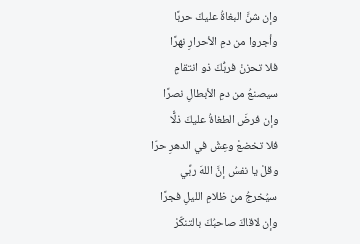وإن شنَّ البغاةُ عليكَ حربًا
وأجروا من دمِ الأحرارِ نهرًا
فلا تحزنْ فربُّكَ ذو انتقامٍ
سيصنعُ من دمِ الأبطالِ نصرًا
وإن فرضَ الطغاةُ عليكَ ذلًّا
فلا تخضعْ وعِشْ في الدهرِ حرّا
وقلْ يا نفسُ إنَّ اللهَ ربِّي
سيُخرجُ من ظلامِ الليلِ فجرًا
وإن لاقاكَ صاحبُكَ بالتنكّرْ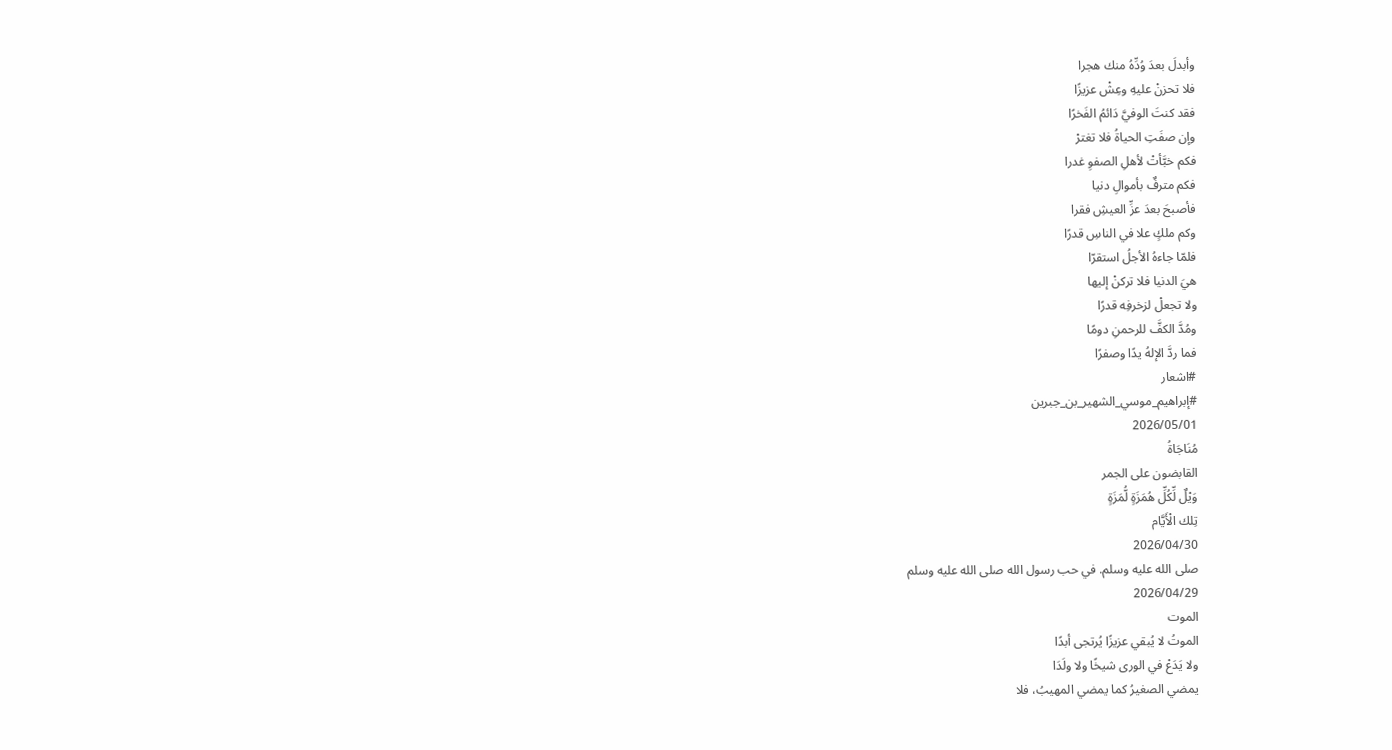وأبدلَ بعدَ وُدِّهُ منك هجرا
فلا تحزنْ عليهِ وعِشْ عزيزًا
فقد كنتَ الوفيَّ دَائمُ الفَخرًا
وإن صفَتِ الحياةُ فلا تغترْ
فكم خبَّأتْ لأهلِ الصفوِ غدرا
فكم مترفٌ بأموالِ دنيا
فأصبحَ بعدَ عزِّ العيشِ فقرا
وكم ملكٍ علا في الناسِ قدرًا
فلمّا جاءهُ الأجلُ استقرّا
هيَ الدنيا فلا تركنْ إليها
ولا تجعلْ لزخرفِه قدرًا
ومُدَّ الكفَّ للرحمنِ دومًا
فما ردَّ الإلهُ يدًا وصفرًا
#اشعار
#إبراهيم_موسي_الشهير_بن_جبرين
2026/05/01
مُنَاجَاةُ
القابضون على الجمر
وَيْلٌ لِّكُلِّ هُمَزَةٍ لُّمَزَةٍ
تِلك الْأَيَّام
2026/04/30
صلى الله عليه وسلم. في حب رسول الله صلى الله عليه وسلم
2026/04/29
الموت
الموتُ لا يُبقي عزيزًا يُرتجى أبدًا
ولا يَدَعْ في الورى شيخًا ولا ولَدَا
يمضي الصغيرُ كما يمضي المهيبُ، فلا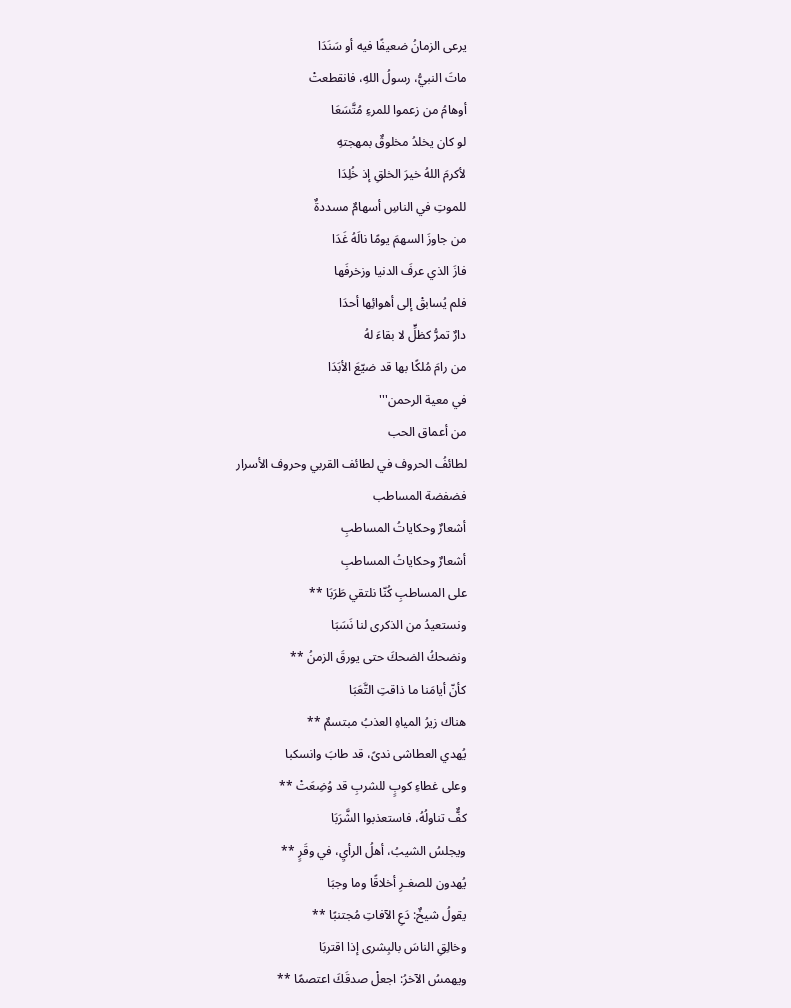يرعى الزمانُ ضعيفًا فيه أو سَنَدَا
ماتَ النبيُّ، رسولُ اللهِ، فانقطعتْ
أوهامُ من زعموا للمرءِ مُتَّسَعَا
لو كان يخلدُ مخلوقٌ بمهجتهِ
لأكرمَ اللهُ خيرَ الخلقِ إذ خُلِدَا
للموتِ في الناسِ أسهامٌ مسددةٌ
من جاوزَ السهمَ يومًا نالَهُ غَدَا
فازَ الذي عرفَ الدنيا وزخرفَها
فلم يُسابقْ إلى أهوائِها أحدَا
دارٌ تمرُّ كظلٍّ لا بقاءَ لهُ
من رامَ مُلكًا بها قد ضيّعَ الأبَدَا
في معية الرحمن'''
من أعماق الحب
لطائفُ الحروف في لطائف القربي وحروف الأسرار
فضفضة المساطب
أشعارٌ وحكاياتُ المساطبِ
أشعارٌ وحكاياتُ المساطبِ
على المساطبِ كُنّا نلتقي طَرَبَا **
ونستعيدُ من الذكرى لنا نَسَبَا
ونضحكُ الضحكَ حتى يورقَ الزمنُ **
كأنّ أيامَنا ما ذاقتِ التَّعَبَا
هناك زيرُ المياهِ العذبُ مبتسمٌ **
يُهدي العطاشى ندىً، قد طابَ وانسكبا
وعلى غطاءِ كوبٍ للشربِ قد وُضِعَتْ **
كفٌّ تناولُهُ، فاستعذبوا الشَّرَبَا
ويجلسُ الشيبُ، أهلُ الرأيِ، في وقَرٍ **
يُهدون للصغـرِ أخلاقًا وما وجبَا
يقولُ شيخٌ: دَعِ الآفاتِ مُجتنبًا **
وخالِقِ الناسَ بالبِشرى إذا اقتربَا
ويهمسُ الآخرُ: اجعلْ صدقَكَ اعتصمًا **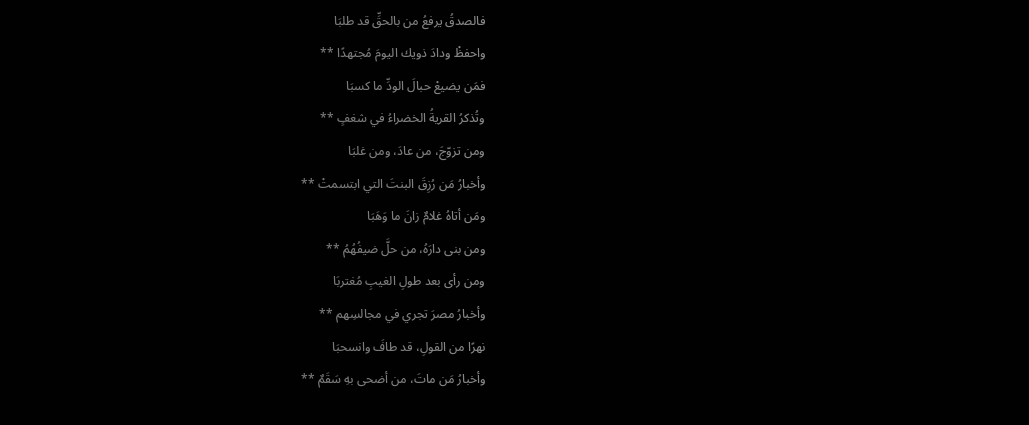فالصدقُ يرفعُ من بالحقِّ قد طلبَا
واحفظْ ودادَ ذويك اليومَ مُجتهدًا **
فمَن يضيعْ حبالَ الودِّ ما كسبَا
وتُذكرُ القريةُ الخضراءُ في شغفٍ **
ومن تزوّجَ، من عادَ، ومن غلبَا
وأخبارُ مَن رُزِقَ البنتَ التي ابتسمتْ **
ومَن أتاهُ غلامٌ زانَ ما وَهَبَا
ومن بنى دارَهُ، من حلَّ ضيفُهُمُ **
ومن رأى بعد طولِ الغيبِ مُغتربَا
وأخبارُ مصرَ تجري في مجالسِهم **
نهرًا من القولِ، قد طافَ وانسحبَا
وأخبارُ مَن ماتَ، من أضحى بهِ سَقَمٌ **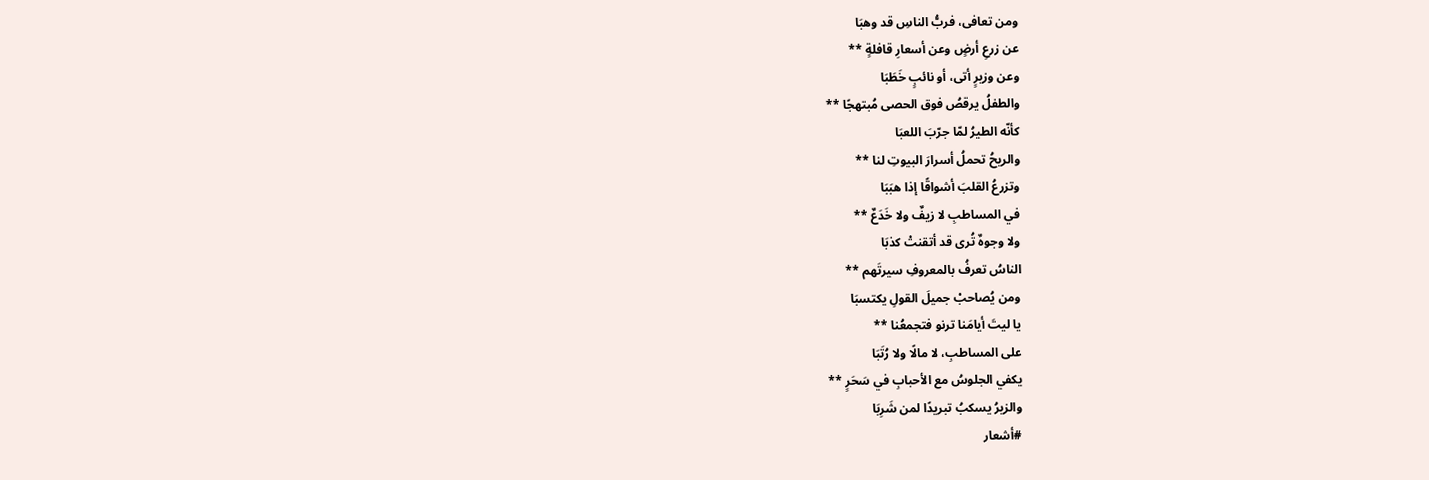ومن تعافى، فربُّ الناسِ قد وهبَا
عن زرعِ أرضٍ وعن أسعارِ قافلةٍ **
وعن وزيرٍ أتى، أو نائبٍ خَطَبَا
والطفلُ يرقصُ فوق الحصى مُبتهجًا **
كأنّه الطيرُ لمّا جرّبَ اللعبَا
والريحُ تحملُ أسرارَ البيوتِ لنا **
وتزرعُ القلبَ أشواقًا إذا هبَبَا
في المساطبِ لا زيفٌ ولا خَدَعٌ **
ولا وجوهٌ تُرى قد أتقنتْ كذبَا
الناسُ تعرفُ بالمعروفِ سيرتَهم **
ومن يُصاحبْ جميلَ القولِ يكتسبَا
يا ليتَ أيامَنا ترنو فتجمعُنا **
على المساطبِ، لا مالًا ولا رُتَبَا
يكفي الجلوسُ مع الأحبابِ في سَحَرٍ **
والزيرُ يسكبُ تبريدًا لمن شَرِبَا
#أشعار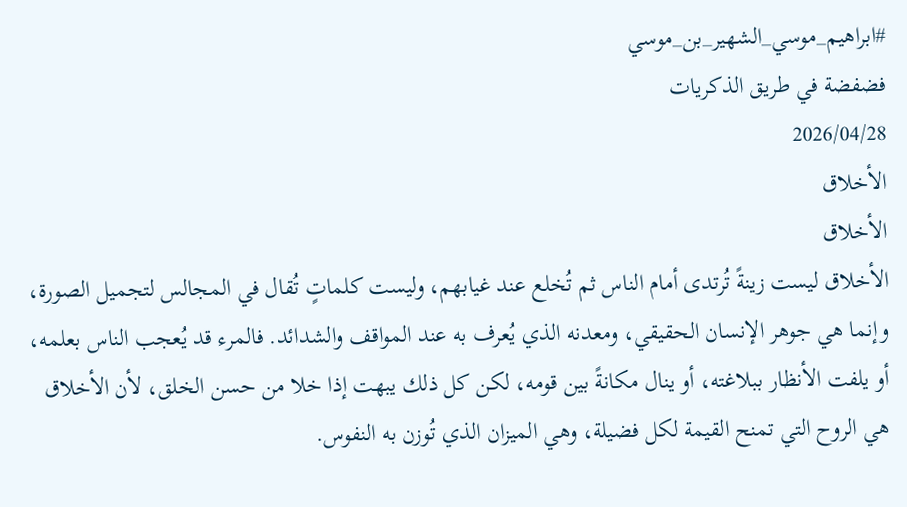#ابراهيم_موسي_الشهير_بن_موسي
فضفضة في طريق الذكريات
2026/04/28
الأخلاق
الأخلاق
الأخلاق ليست زينةً تُرتدى أمام الناس ثم تُخلع عند غيابهم، وليست كلماتٍ تُقال في المجالس لتجميل الصورة، وإنما هي جوهر الإنسان الحقيقي، ومعدنه الذي يُعرف به عند المواقف والشدائد. فالمرء قد يُعجب الناس بعلمه، أو يلفت الأنظار ببلاغته، أو ينال مكانةً بين قومه، لكن كل ذلك يبهت إذا خلا من حسن الخلق، لأن الأخلاق هي الروح التي تمنح القيمة لكل فضيلة، وهي الميزان الذي تُوزن به النفوس.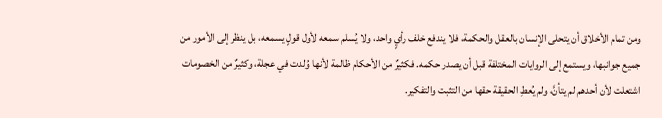ومن تمام الأخلاق أن يتحلى الإنسان بالعقل والحكمة، فلا يندفع خلف رأيٍ واحد، ولا يُسلم سمعه لأول قولٍ يسمعه، بل ينظر إلى الأمور من جميع جوانبها، ويستمع إلى الروايات المختلفة قبل أن يصدر حكمه. فكثيرٌ من الأحكام ظالمة لأنها وُلدت في عجلة، وكثيرٌ من الخصومات اشتعلت لأن أحدهم لم يتأنَّ، ولم يُعطِ الحقيقة حقها من التثبت والتفكير.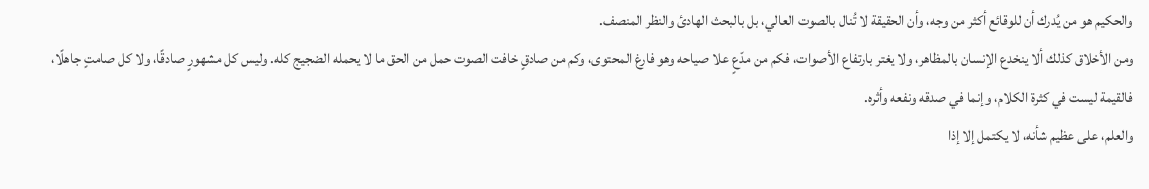والحكيم هو من يُدرك أن للوقائع أكثر من وجه، وأن الحقيقة لا تُنال بالصوت العالي، بل بالبحث الهادئ والنظر المنصف.
ومن الأخلاق كذلك ألا ينخدع الإنسان بالمظاهر، ولا يغتر بارتفاع الأصوات، فكم من مدّعٍ علا صياحه وهو فارغ المحتوى، وكم من صادقٍ خافت الصوت حمل من الحق ما لا يحمله الضجيج كله. وليس كل مشهورٍ صادقًا، ولا كل صامتٍ جاهلًا، فالقيمة ليست في كثرة الكلام، وإنما في صدقه ونفعه وأثره.
والعلم، على عظيم شأنه، لا يكتمل إلا إذا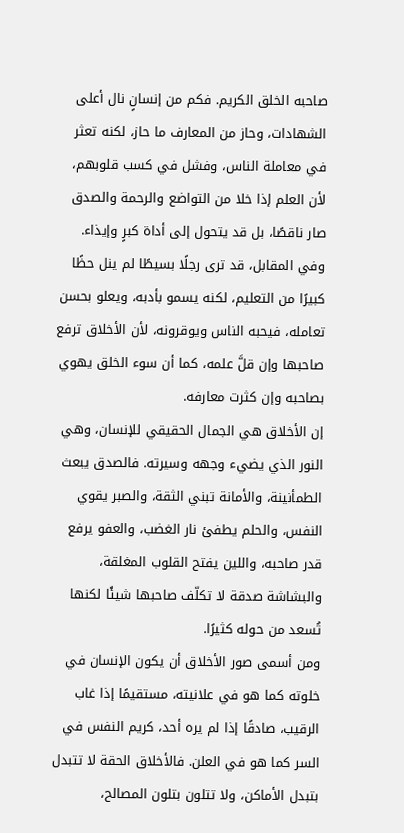صاحبه الخلق الكريم. فكم من إنسانٍ نال أعلى الشهادات، وحاز من المعارف ما حاز، لكنه تعثر في معاملة الناس، وفشل في كسب قلوبهم، لأن العلم إذا خلا من التواضع والرحمة والصدق صار ناقصًا، بل قد يتحول إلى أداة كبرٍ وإيذاء. وفي المقابل، قد ترى رجلًا بسيطًا لم ينل حظًا كبيرًا من التعليم، لكنه يسمو بأدبه، ويعلو بحسن تعامله، فيحبه الناس ويوقرونه، لأن الأخلاق ترفع صاحبها وإن قلَّ علمه، كما أن سوء الخلق يهوي بصاحبه وإن كثرت معارفه.
إن الأخلاق هي الجمال الحقيقي للإنسان، وهي النور الذي يضيء وجهه وسيرته. فالصدق يبعث الطمأنينة، والأمانة تبني الثقة، والصبر يقوي النفس، والحلم يطفئ نار الغضب، والعفو يرفع قدر صاحبه، واللين يفتح القلوب المغلقة، والبشاشة صدقة لا تكلّف صاحبها شيئًا لكنها تُسعد من حوله كثيرًا.
ومن أسمى صور الأخلاق أن يكون الإنسان في خلوته كما هو في علانيته، مستقيمًا إذا غاب الرقيب، صادقًا إذا لم يره أحد، كريم النفس في السر كما هو في العلن. فالأخلاق الحقة لا تتبدل بتبدل الأماكن، ولا تتلون بتلون المصالح،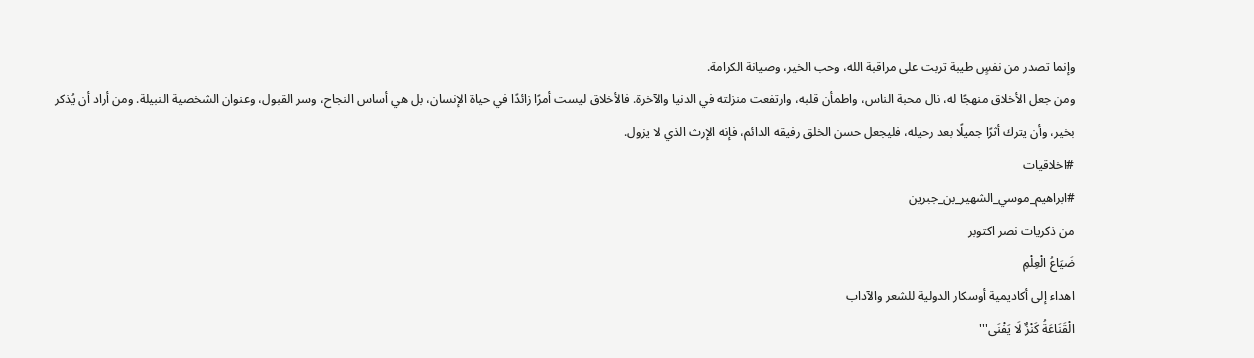وإنما تصدر من نفسٍ طيبة تربت على مراقبة الله، وحب الخير، وصيانة الكرامة.
ومن جعل الأخلاق منهجًا له، نال محبة الناس، واطمأن قلبه، وارتفعت منزلته في الدنيا والآخرة. فالأخلاق ليست أمرًا زائدًا في حياة الإنسان، بل هي أساس النجاح، وسر القبول، وعنوان الشخصية النبيلة. ومن أراد أن يُذكر بخير، وأن يترك أثرًا جميلًا بعد رحيله، فليجعل حسن الخلق رفيقه الدائم، فإنه الإرث الذي لا يزول.
#اخلاقيات
#ابراهيم_موسي_الشهير_بن_جبرين
من ذكريات نصر اكتوبر
ضَيَاعُ الْعِلْمِ
اهداء إلى أكاديمية أوسكار الدولية للشعر والآداب
الْقَنَاعَةُ كَنْزٌ لَا يَفْنَى'''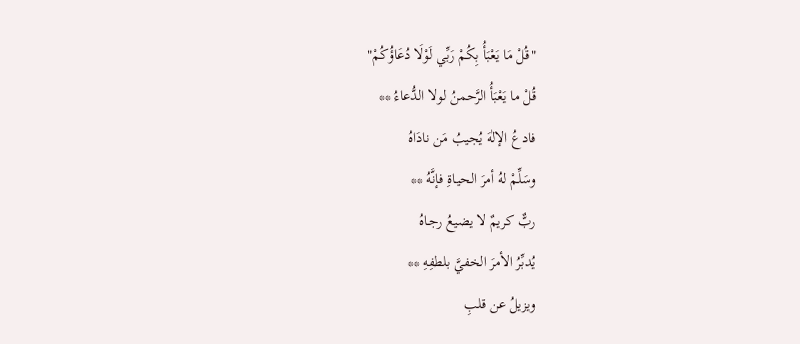"قُلْ مَا يَعْبَأُ بِكُمْ رَبِّي لَوْلَا دُعَاؤُكُمْ"
قُلْ ما يَعْبَأُ الرَّحمنُ لولا الدُّعاءُ **
فادعُ الإلٰهَ يُجيبُ مَن نادَاهُ
وسَلِّمْ لهُ أمرَ الحيـاةِ فإنَّهُ **
ربٌّ كريمٌ لا يضيعُ رجـاهُ
يُدبِّرُ الأمرَ الخفيَّ بلطفِهِ **
ويزيلُ عن قلبِ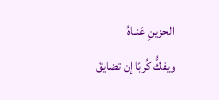الحزينِ عَنـاهُ
ويفكُّ كُربًا إن تضايقَ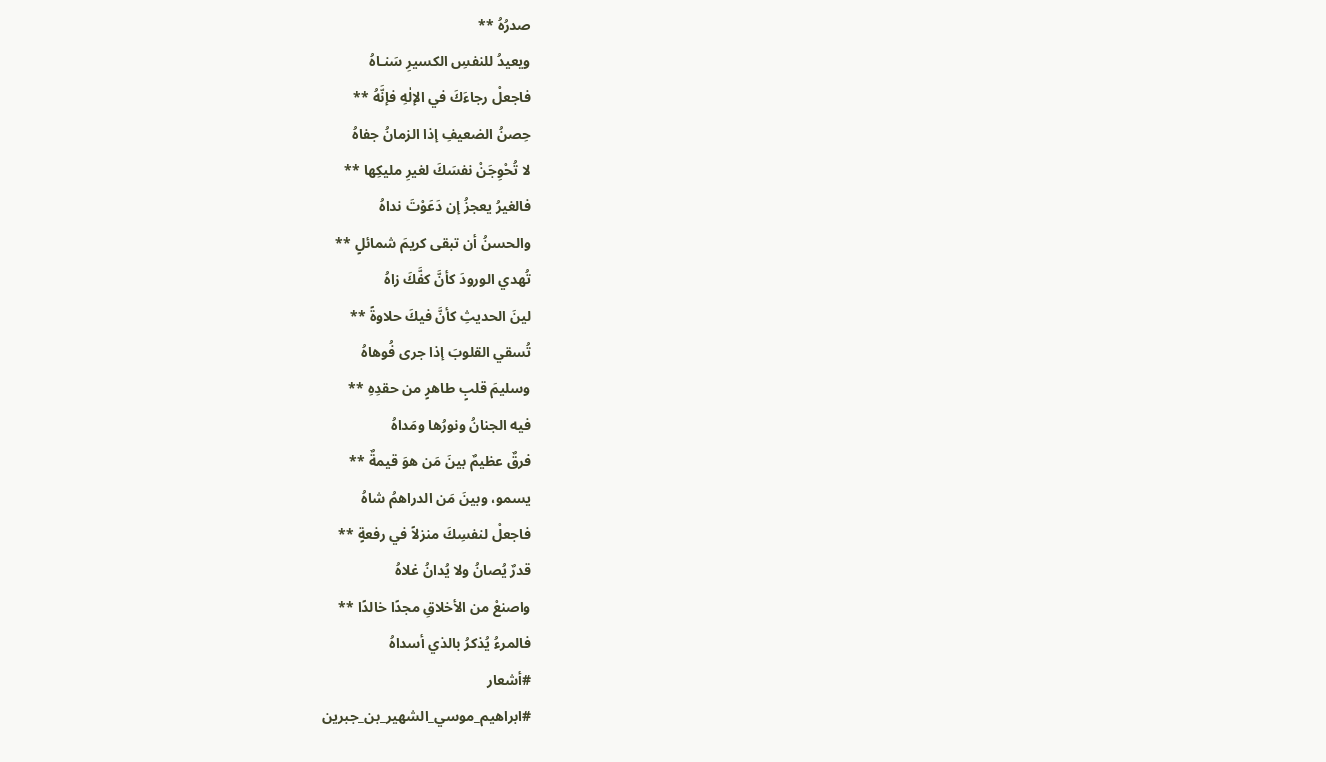صدرُهُ **
ويعيدُ للنفسِ الكسيرِ سَنـاهُ
فاجعلْ رجاءَكَ في الإلٰهِ فإنَّهُ **
حِصنُ الضعيفِ إذا الزمانُ جفاهُ
لا تُحْوِجَنْ نفسَكَ لغيرِ مليكِها **
فالغيرُ يعجزُ إن دَعَوْتَ نداهُ
والحسنُ أن تبقى كريمَ شمائلٍ **
تُهدي الورودَ كأنَّ كفَّكَ زاهُ
لينَ الحديثِ كأنَّ فيكَ حلاوةً **
تُسقي القلوبَ إذا جرى فُوهاهُ
وسليمَ قلبٍ طاهرٍ من حقدِهِ **
فيه الجنانُ ونورُها ومَداهُ
فرقٌ عظيمٌ بينَ مَن هوَ قيمةٌ **
يسمو، وبينَ مَن الدراهمُ شاهُ
فاجعلْ لنفسِكَ منزلاً في رفعةٍ **
قدرٌ يُصانُ ولا يُدانُ غلاهُ
واصنعْ من الأخلاقِ مجدًا خالدًا **
فالمرءُ يُذكرُ بالذي أسداهُ
#أشعار
#ابراهيم_موسي_الشهير_بن_جبرين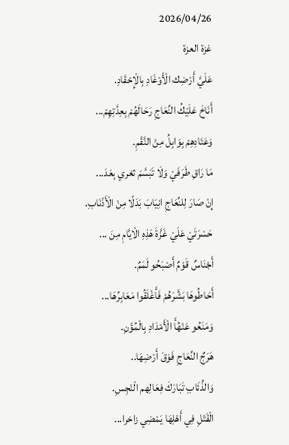2026/04/26
غزة العزة
عَلَيَّ أَرْضِك الْأَوْغَادِ بِالْإِحْقَادِ.
أَنَاخَ عَلَيْكُ النِّعَاجِ رَحَالَهُمْ بِعِدَّتِهِمْ...
وَعَتَادِهِمْ بِوَابِلُ مِنْ النَّقْمِ.
مَا رَاقِ طَرَفَيْ وَلَا تَبَسَّمَ ثغري بِعَدَ...
إِنْ صَارَ لِلنِّعَاجِ انِيَابَ بَدَلًا مِنْ الْأَذْنَابِ.
حَسْرَتَيْ عَلَيْ غَزَّةَ هَذِهِ الْايَّامِ مِنَ ...
أَجْنَاسٌ قَوْمٌ أَصْبَحُو لَمَمٌ.
أَحَاطُوهَا بَشَّرَهُمْ فَأَغْلَقُوا مَعَابِرُهَا...
وَمَنَعُو عَنْهُأَ الْأَمْدَادِ بِالْمُؤَنِ.
هَرَجٌ النِّعَاجِ فَوَقَ أَرْضِهَا..
وَالذِّئَابِ تَبَارَكَ فِعَالِهم الْنْجِسِ.
الْقَتْلِ فِي أَهْلِهَا يَمْضِي زاخرا...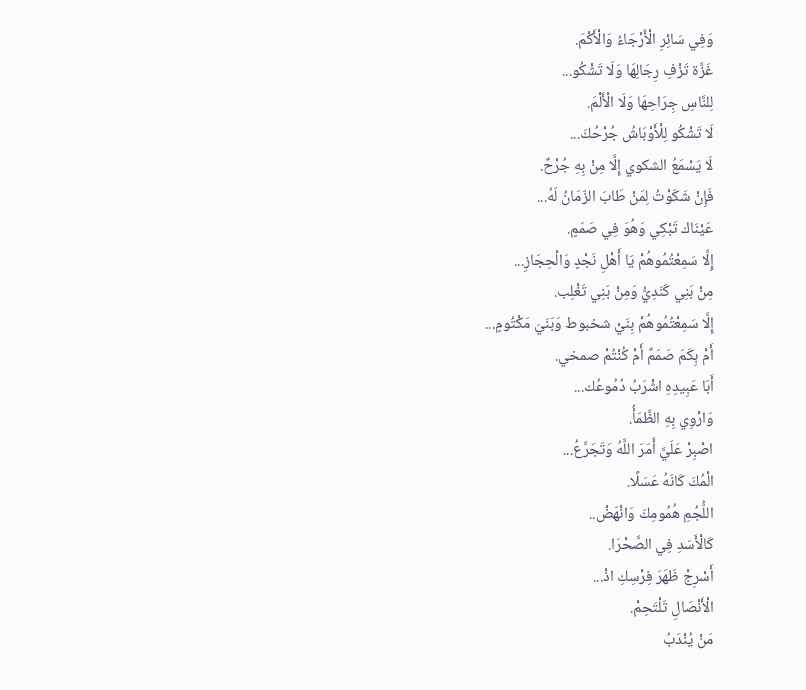وَفِي سَائِرِ الْأَرْجَاءُ وَالْأَكْمَ.
غَزَّة تَزْفِ رِجَالِهَا وَلَا تَشْكُو...
لِلنَّاسِ جِرَاحِهَا وَلَا الْأَلْمَ.
لَا تَشْكُو لِلْأَوْبَاشُ جُرْحُكَ...
لَا يَسْمَعُ الشكوي إِلَّا مِنْ بِهِ جُرْحٌ.
فَإِنْ شَكَوْتُ لِمَنْ طَابَ الزّمَانُ لَهُ...
عَيْنَاك تَبْكِي وَهُوَ فِي صَمَمٍ.
إِلَّا سَمِعْتُمُوهُمْ يَا أَهْلِ نَجْدٍ وَالْحِجَازِ...
مِنْ بَنِي كَنَدِيُّ وَمِنْ بَنِي تَغْلِب.
إِلَّا سَمِعْتُمُوهُمْ بِنَيْ شخبوط وَبَنَيَ مَكْتُومٍ...
أَمْ بِكَمَ صَمَمٌ أَمْ كُنْتُمْ صمخي.
أَبَا عَبِيدِهِ اشْرَبُ دُمُوعُك...
وَارْوِي بِهِ الظَّمَأُ.
اصْبِرْ عَلَيَّ أَمَرَ اللَّهُ وَتَجَرَّعُ...
الْمُكَ كَانَهُ عَسَلًا.
اللُّجُمِ هُمُومِكَ وَانْهَضْ..
كَالْأَسَدِ فِي الصَّحْرَا.
أَسْرِجْ ظَهَرَ فِرْسِكِ اذْ...
الْأَنْصَالِ تَلْتَحِمْ.
مَنْ يُنْدَبُ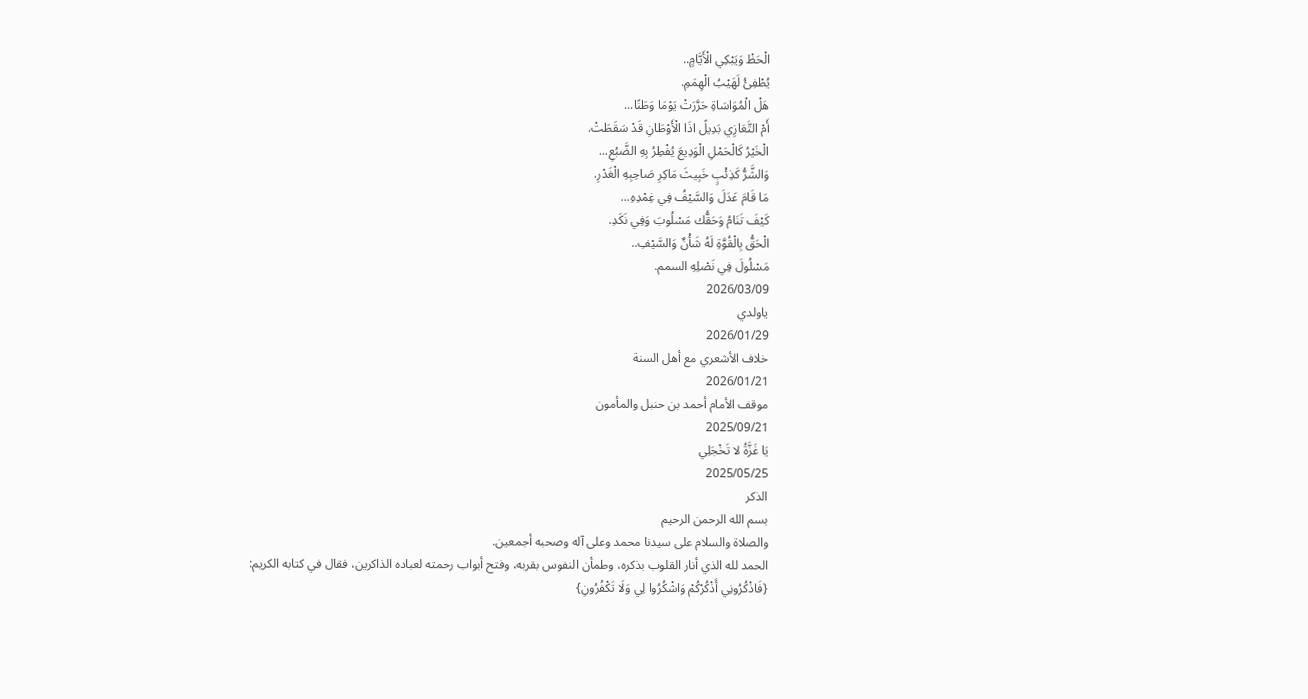الْحَظْ وَيَبْكِي الْأَيَّامٍ..
يُطْفِئُ لَهَيْبُ الْهِمَمِ.
هَلْ الْمُوَاسَاةِ حَرَّرَتْ يَوْمَا وَطَنًا...
أَمْ التَّعَازِي بَدِيلً اذَا الْأَوْطَانِ قَدْ سَقَطَتْ.
الْخَيْرُ كَالْحَمْلِ الْوَدِيعَ يُفْطِرُ بِهِ الضَّبُعِ...
وَالشَّرُّ كَذِئْبٍ خَبِيثَ مَاكِرِ صَاحِبِهِ الْغَدْرِ.
مَا قَامَ عَدَلَ وَالسَّيْفُ فِي غِمْدِهِ...
كَيْفَ تَنَامُ وَحَقُّك مَسْلُوبَ وَفِي نَكَدِ.
الْحَقُّ بِالْقُوَّةِ لَهُ شَأْنٌ وَالسَّيْفِ..
مَسْلُولَ فِي نَصْلِهِ السمم.
2026/03/09
ياولدي
2026/01/29
خلاف الأشعري مع أهل السنة
2026/01/21
موقف الأمام أحمد بن حنبل والمأمون
2025/09/21
يَا غَزَّةُ لا تَخْجَلِي
2025/05/25
الذكر
بسم الله الرحمن الرحيم
والصلاة والسلام على سيدنا محمد وعلى آله وصحبه أجمعين.
الحمد لله الذي أنار القلوب بذكره، وطمأن النفوس بقربه، وفتح أبواب رحمته لعباده الذاكرين، فقال في كتابه الكريم:
{فَاذْكُرُونِي أَذْكُرْكُمْ وَاشْكُرُوا لِي وَلَا تَكْفُرُونِ}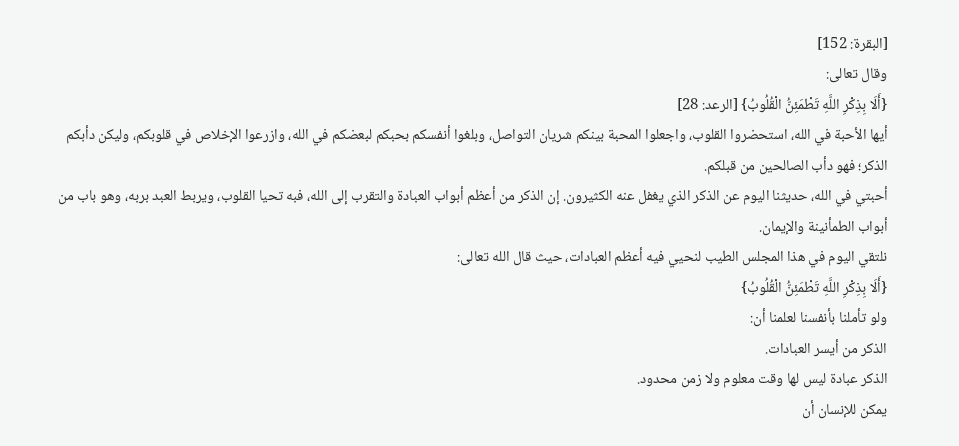[البقرة: 152]
وقال تعالى:
{أَلَا بِذِكْرِ اللَّهِ تَطْمَئِنُّ الْقُلُوبُ} [الرعد: 28]
أيها الأحبة في الله، استحضروا القلوب، واجعلوا المحبة بينكم شريان التواصل، وبلغوا أنفسكم بحبكم لبعضكم في الله، وازرعوا الإخلاص في قلوبكم، وليكن دأبكم الذكر؛ فهو دأب الصالحين من قبلكم.
أحبتي في الله، حديثنا اليوم عن الذكر الذي يغفل عنه الكثيرون. إن الذكر من أعظم أبواب العبادة والتقرب إلى الله، فبه تحيا القلوب، ويربط العبد بربه، وهو باب من أبواب الطمأنينة والإيمان.
نلتقي اليوم في هذا المجلس الطيب لنحيي فيه أعظم العبادات، حيث قال الله تعالى:
{أَلَا بِذِكْرِ اللَّهِ تَطْمَئِنُّ الْقُلُوبُ}
ولو تأملنا بأنفسنا لعلمنا أن:
الذكر من أيسر العبادات.
الذكر عبادة ليس لها وقت معلوم ولا زمن محدود.
يمكن للإنسان أن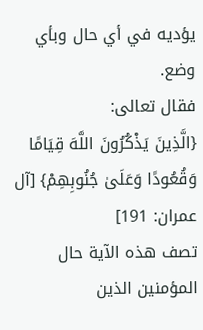يؤديه في أي حال وبأي وضع.
فقال تعالى:
{الَّذِينَ يَذْكُرُونَ اللَّهَ قِيَامًا وَقُعُودًا وَعَلَىٰ جُنُوبِهِمْ} [آل عمران: 191]
تصف هذه الآية حال المؤمنين الذين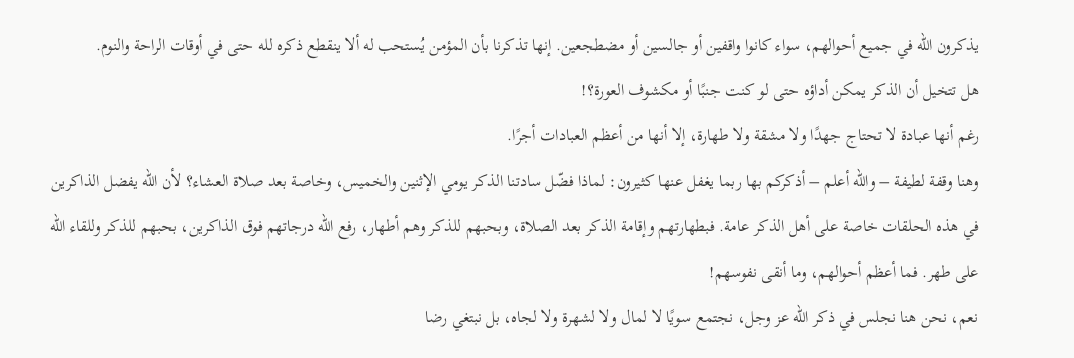يذكرون الله في جميع أحوالهم، سواء كانوا واقفين أو جالسين أو مضطجعين. إنها تذكرنا بأن المؤمن يُستحب له ألا ينقطع ذكره لله حتى في أوقات الراحة والنوم.
هل تتخيل أن الذكر يمكن أداؤه حتى لو كنت جنبًا أو مكشوف العورة؟!
رغم أنها عبادة لا تحتاج جهدًا ولا مشقة ولا طهارة، إلا أنها من أعظم العبادات أجرًا.
وهنا وقفة لطيفة – والله أعلم – أذكركم بها ربما يغفل عنها كثيرون: لماذا فضّل سادتنا الذكر يومي الإثنين والخميس، وخاصة بعد صلاة العشاء؟ لأن الله يفضل الذاكرين في هذه الحلقات خاصة على أهل الذكر عامة. فبطهارتهم وإقامة الذكر بعد الصلاة، وبحبهم للذكر وهم أطهار، رفع الله درجاتهم فوق الذاكرين، بحبهم للذكر وللقاء الله على طهر. فما أعظم أحوالهم، وما أنقى نفوسهم!
نعم، نحن هنا نجلس في ذكر الله عز وجل، نجتمع سويًا لا لمال ولا لشهرة ولا لجاه، بل نبتغي رضا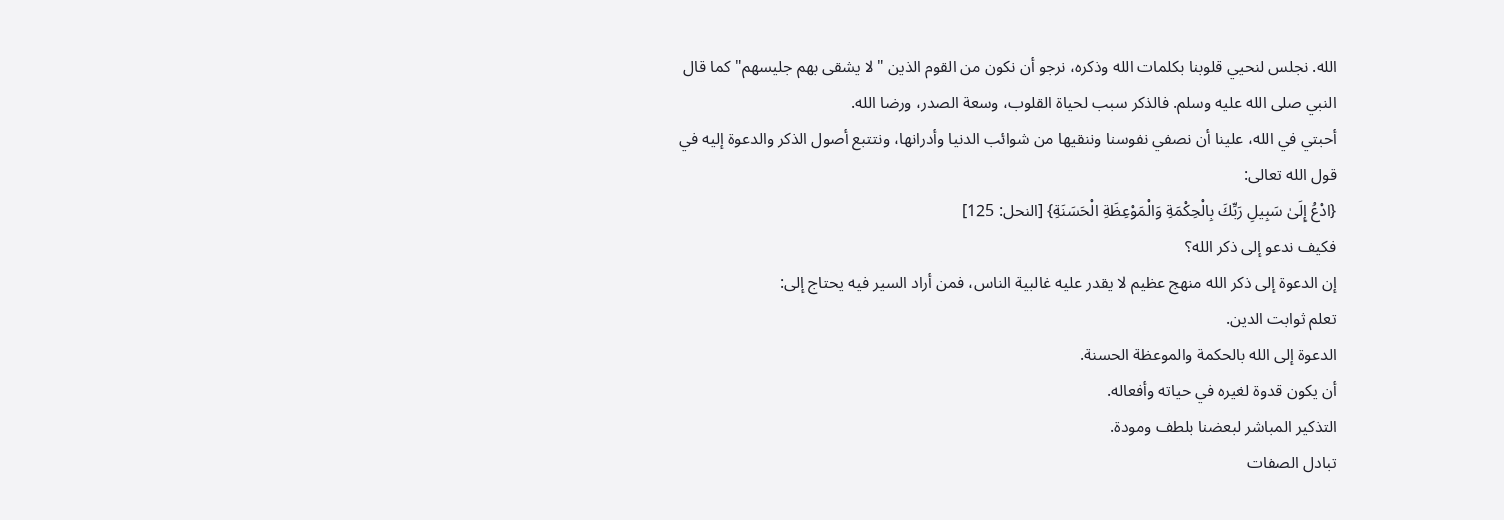الله. نجلس لنحيي قلوبنا بكلمات الله وذكره، نرجو أن نكون من القوم الذين "لا يشقى بهم جليسهم" كما قال النبي صلى الله عليه وسلم. فالذكر سبب لحياة القلوب، وسعة الصدر، ورضا الله.
أحبتي في الله، علينا أن نصفي نفوسنا وننقيها من شوائب الدنيا وأدرانها، ونتتبع أصول الذكر والدعوة إليه في قول الله تعالى:
{ادْعُ إِلَىٰ سَبِيلِ رَبِّكَ بِالْحِكْمَةِ وَالْمَوْعِظَةِ الْحَسَنَةِ} [النحل: 125]
فكيف ندعو إلى ذكر الله؟
إن الدعوة إلى ذكر الله منهج عظيم لا يقدر عليه غالبية الناس، فمن أراد السير فيه يحتاج إلى:
تعلم ثوابت الدين.
الدعوة إلى الله بالحكمة والموعظة الحسنة.
أن يكون قدوة لغيره في حياته وأفعاله.
التذكير المباشر لبعضنا بلطف ومودة.
تبادل الصفات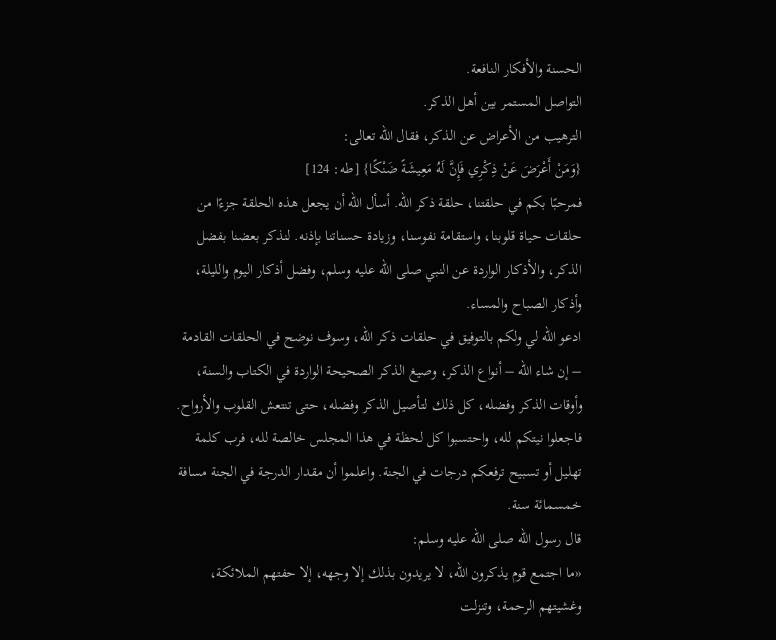الحسنة والأفكار النافعة.
التواصل المستمر بين أهل الذكر.
الترهيب من الأعراض عن الذكر، فقال الله تعالى:
{وَمَنْ أَعْرَضَ عَنْ ذِكْرِي فَإِنَّ لَهُ مَعِيشَةً ضَنْكًا} [طه: 124]
فمرحبًا بكم في حلقتنا، حلقة ذكر الله. أسأل الله أن يجعل هذه الحلقة جزءًا من حلقات حياة قلوبنا، واستقامة نفوسنا، وزيادة حسناتنا بإذنه. لنذكر بعضنا بفضل الذكر، والأذكار الواردة عن النبي صلى الله عليه وسلم، وفضل أذكار اليوم والليلة، وأذكار الصباح والمساء.
ادعو الله لي ولكم بالتوفيق في حلقات ذكر الله، وسوف نوضح في الحلقات القادمة – إن شاء الله – أنواع الذكر، وصيغ الذكر الصحيحة الواردة في الكتاب والسنة، وأوقات الذكر وفضله، كل ذلك لتأصيل الذكر وفضله، حتى تنتعش القلوب والأرواح.
فاجعلوا نيتكم لله، واحتسبوا كل لحظة في هذا المجلس خالصة لله، فرب كلمة تهليل أو تسبيح ترفعكم درجات في الجنة. واعلموا أن مقدار الدرجة في الجنة مسافة خمسمائة سنة.
قال رسول الله صلى الله عليه وسلم:
«ما اجتمع قوم يذكرون الله، لا يريدون بذلك إلا وجهه، إلا حفتهم الملائكة، وغشيتهم الرحمة، وتنزلت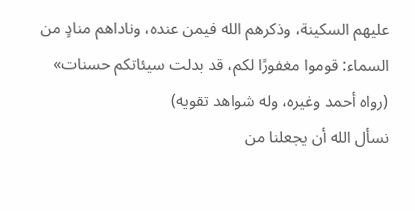عليهم السكينة، وذكرهم الله فيمن عنده، وناداهم منادٍ من السماء: قوموا مغفورًا لكم، قد بدلت سيئاتكم حسنات»
(رواه أحمد وغيره، وله شواهد تقويه)
نسأل الله أن يجعلنا من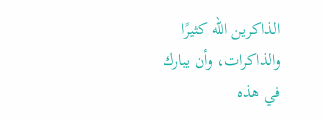الذاكرين الله كثيرًا والذاكرات، وأن يبارك في هذه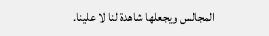المجالس ويجعلها شاهدة لنا لا علينا.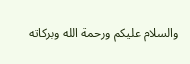والسلام عليكم ورحمة الله وبركاته